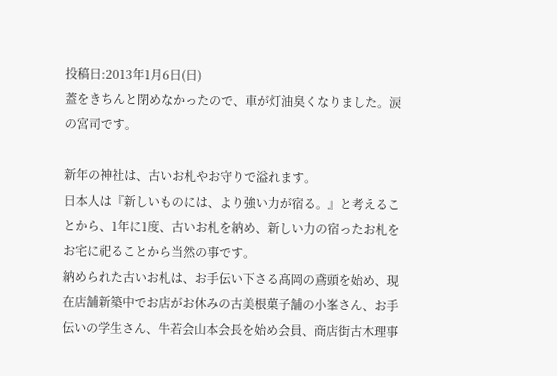投稿日:2013年1月6日(日)
蓋をきちんと閉めなかったので、車が灯油臭くなりました。涙の宮司です。

新年の神社は、古いお札やお守りで溢れます。
日本人は『新しいものには、より強い力が宿る。』と考えることから、1年に1度、古いお札を納め、新しい力の宿ったお札をお宅に祀ることから当然の事です。
納められた古いお札は、お手伝い下さる髙岡の鳶頭を始め、現在店舗新築中でお店がお休みの古美根菓子舗の小峯さん、お手伝いの学生さん、牛若会山本会長を始め会員、商店街古木理事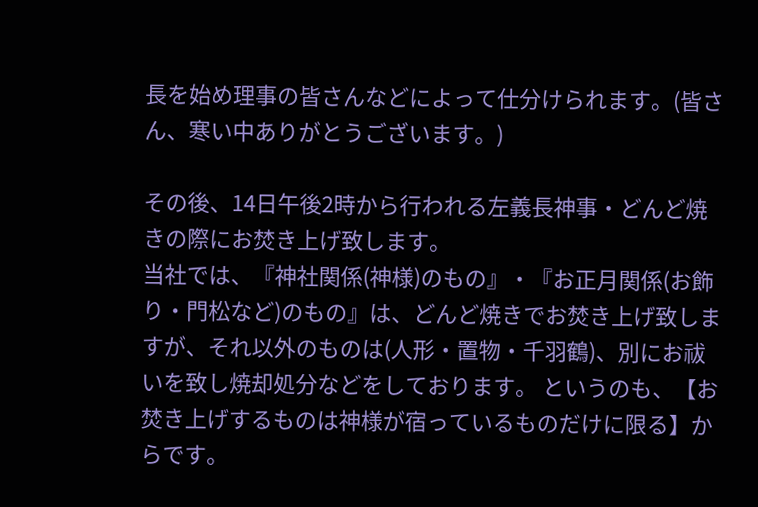長を始め理事の皆さんなどによって仕分けられます。(皆さん、寒い中ありがとうございます。)

その後、14日午後2時から行われる左義長神事・どんど焼きの際にお焚き上げ致します。
当社では、『神社関係(神様)のもの』・『お正月関係(お飾り・門松など)のもの』は、どんど焼きでお焚き上げ致しますが、それ以外のものは(人形・置物・千羽鶴)、別にお祓いを致し焼却処分などをしております。 というのも、【お焚き上げするものは神様が宿っているものだけに限る】からです。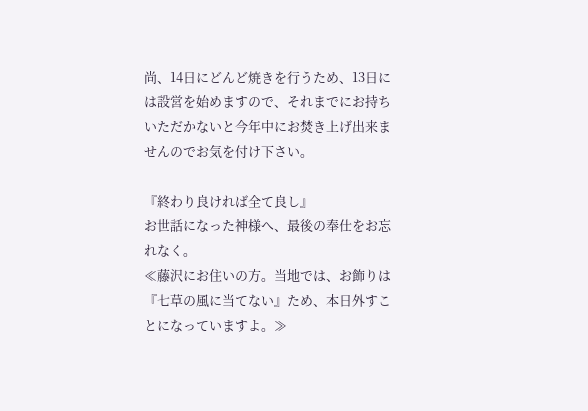尚、14日にどんど焼きを行うため、13日には設営を始めますので、それまでにお持ちいただかないと今年中にお焚き上げ出来ませんのでお気を付け下さい。

『終わり良ければ全て良し』
お世話になった神様へ、最後の奉仕をお忘れなく。
≪藤沢にお住いの方。当地では、お飾りは『七草の風に当てない』ため、本日外すことになっていますよ。≫